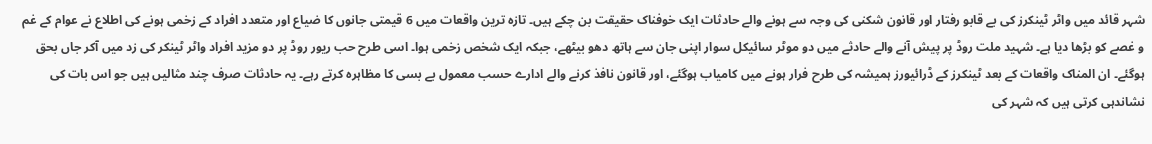شہر قائد میں واٹر ٹینکرز کی بے قابو رفتار اور قانون شکنی کی وجہ سے ہونے والے حادثات ایک خوفناک حقیقت بن چکے ہیں۔ تازہ ترین واقعات میں 6 قیمتی جانوں کا ضیاع اور متعدد افراد کے زخمی ہونے کی اطلاع نے عوام کے غم و غصے کو بڑھا دیا ہے۔ شہید ملت روڈ پر پیش آنے والے حادثے میں دو موٹر سائیکل سوار اپنی جان سے ہاتھ دھو بیٹھے، جبکہ ایک شخص زخمی ہوا۔ اسی طرح حب ریور روڈ پر دو مزید افراد واٹر ٹینکر کی زد میں آکر جاں بحق ہوگئے۔ ان المناک واقعات کے بعد ٹینکرز کے ڈرائیورز ہمیشہ کی طرح فرار ہونے میں کامیاب ہوگئے، اور قانون نافذ کرنے والے ادارے حسب معمول بے بسی کا مظاہرہ کرتے رہے۔ یہ حادثات صرف چند مثالیں ہیں جو اس بات کی نشاندہی کرتی ہیں کہ شہر کی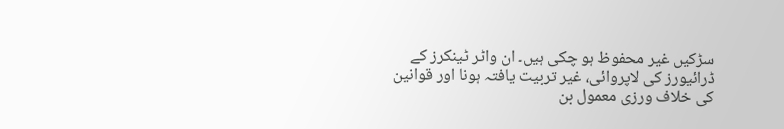سڑکیں غیر محفوظ ہو چکی ہیں۔ ان واٹر ٹینکرز کے ڈرائیورز کی لاپروائی، غیر تربیت یافتہ ہونا اور قوانین کی خلاف ورزی معمول بن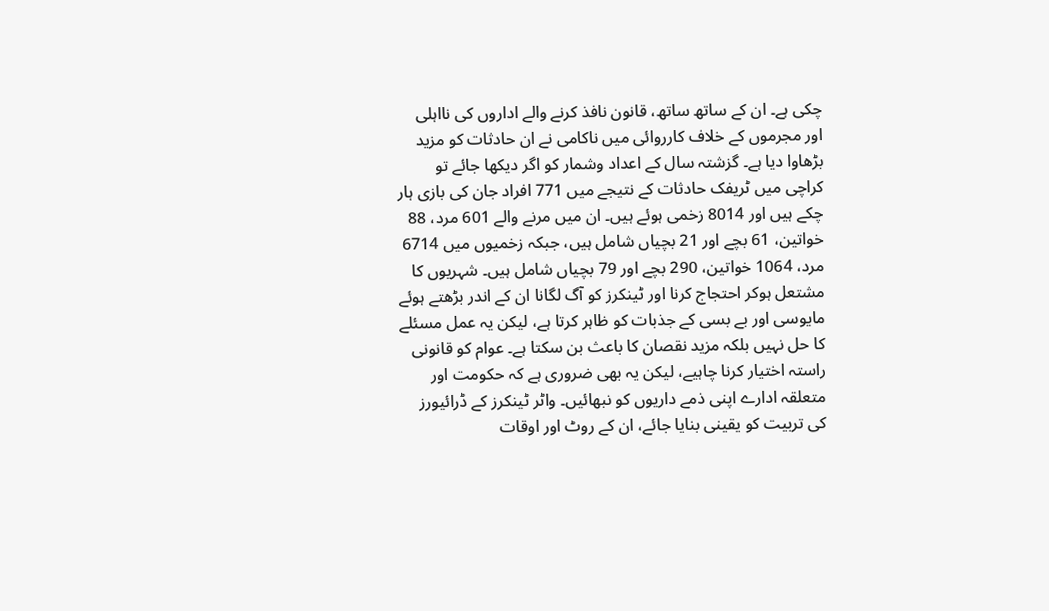چکی ہے۔ ان کے ساتھ ساتھ، قانون نافذ کرنے والے اداروں کی نااہلی اور مجرموں کے خلاف کارروائی میں ناکامی نے ان حادثات کو مزید بڑھاوا دیا ہے۔ گزشتہ سال کے اعداد وشمار کو اگر دیکھا جائے تو کراچی میں ٹریفک حادثات کے نتیجے میں 771 افراد جان کی بازی ہار چکے ہیں اور 8014 زخمی ہوئے ہیں۔ ان میں مرنے والے 601 مرد، 88 خواتین، 61 بچے اور 21 بچیاں شامل ہیں، جبکہ زخمیوں میں 6714 مرد، 1064 خواتین، 290 بچے اور 79 بچیاں شامل ہیں۔ شہریوں کا مشتعل ہوکر احتجاج کرنا اور ٹینکرز کو آگ لگانا ان کے اندر بڑھتے ہوئے مایوسی اور بے بسی کے جذبات کو ظاہر کرتا ہے، لیکن یہ عمل مسئلے کا حل نہیں بلکہ مزید نقصان کا باعث بن سکتا ہے۔ عوام کو قانونی راستہ اختیار کرنا چاہیے، لیکن یہ بھی ضروری ہے کہ حکومت اور متعلقہ ادارے اپنی ذمے داریوں کو نبھائیں۔ واٹر ٹینکرز کے ڈرائیورز کی تربیت کو یقینی بنایا جائے، ان کے روٹ اور اوقات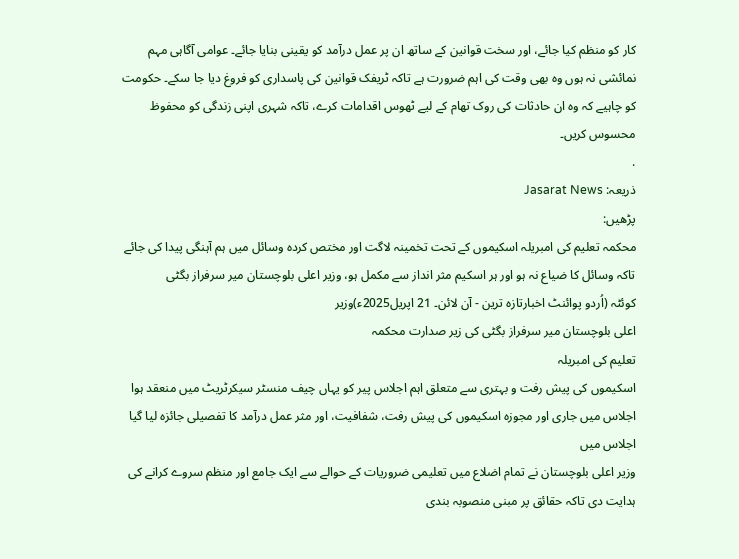کار کو منظم کیا جائے، اور سخت قوانین کے ساتھ ان پر عمل درآمد کو یقینی بنایا جائے۔ عوامی آگاہی مہم نمائشی نہ ہوں وہ بھی وقت کی اہم ضرورت ہے تاکہ ٹریفک قوانین کی پاسداری کو فروغ دیا جا سکے۔ حکومت کو چاہیے کہ وہ ان حادثات کی روک تھام کے لیے ٹھوس اقدامات کرے، تاکہ شہری اپنی زندگی کو محفوظ محسوس کریں۔
.
ذریعہ: Jasarat News
پڑھیں:
محکمہ تعلیم کی امبریلہ اسکیموں کے تحت تخمینہ لاگت اور مختص کردہ وسائل میں ہم آہنگی پیدا کی جائے تاکہ وسائل کا ضیاع نہ ہو اور ہر اسکیم مثر انداز سے مکمل ہو، وزیر اعلی بلوچستان میر سرفراز بگٹی
کوئٹہ (اُردو پوائنٹ اخبارتازہ ترین - آن لائن۔ 21 اپریل2025ء)وزیر
اعلی بلوچستان میر سرفراز بگٹی کی زیر صدارت محکمہ
تعلیم کی امبریلہ
اسکیموں کی پیش رفت و بہتری سے متعلق اہم اجلاس پیر کو یہاں چیف منسٹر سیکرٹریٹ میں منعقد ہوا اجلاس میں جاری اور مجوزہ اسکیموں کی پیش رفت، شفافیت، اور مثر عمل درآمد کا تفصیلی جائزہ لیا گیا اجلاس میں
وزیر اعلی بلوچستان نے تمام اضلاع میں تعلیمی ضروریات کے حوالے سے ایک جامع اور منظم سروے کرانے کی ہدایت دی تاکہ حقائق پر مبنی منصوبہ بندی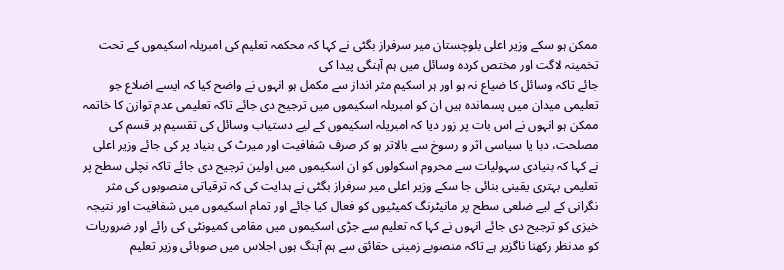ممکن ہو سکے وزیر اعلی بلوچستان میر سرفراز بگٹی نے کہا کہ محکمہ تعلیم کی امبریلہ اسکیموں کے تحت تخمینہ لاگت اور مختص کردہ وسائل میں ہم آہنگی پیدا کی
جائے تاکہ وسائل کا ضیاع نہ ہو اور ہر اسکیم مثر انداز سے مکمل ہو انہوں نے واضح کیا کہ ایسے اضلاع جو تعلیمی میدان میں پسماندہ ہیں ان کو امبریلہ اسکیموں میں ترجیح دی جائے تاکہ تعلیمی عدم توازن کا خاتمہ ممکن ہو انہوں نے اس بات پر زور دیا کہ امبریلہ اسکیموں کے لیے دستیاب وسائل کی تقسیم ہر قسم کی مصلحت، دبا یا سیاسی اثر و رسوخ سے بالاتر ہو کر صرف شفافیت اور میرٹ کی بنیاد پر کی جائے وزیر اعلی نے کہا کہ بنیادی سہولیات سے محروم اسکولوں کو ان اسکیموں میں اولین ترجیح دی جائے تاکہ نچلی سطح پر تعلیمی بہتری یقینی بنائی جا سکے وزیر اعلی میر سرفراز بگٹی نے ہدایت کی کہ ترقیاتی منصوبوں کی مثر نگرانی کے لیے ضلعی سطح پر مانیٹرنگ کمیٹیوں کو فعال کیا جائے اور تمام اسکیموں میں شفافیت اور نتیجہ خیزی کو ترجیح دی جائے انہوں نے کہا کہ تعلیم سے جڑی اسکیموں میں مقامی کمیونٹی کی رائے اور ضروریات کو مدنظر رکھنا ناگزیر ہے تاکہ منصوبے زمینی حقائق سے ہم آہنگ ہوں اجلاس میں صوبائی وزیر تعلیم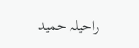راحیلہ حمید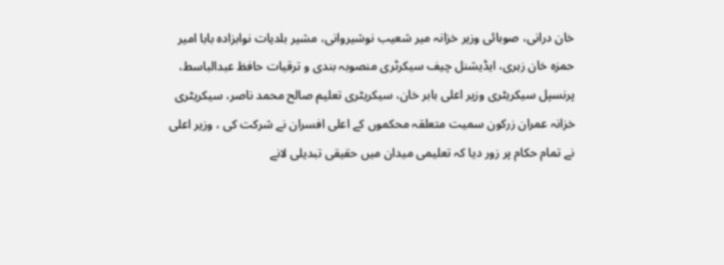خان درانی، صوبائی وزیر خزانہ میر شعیب نوشیروانی، مشیر بلدیات نوابزادہ بابا امیر حمزہ خان زہری، ایڈیشنل چیف سیکرٹری منصوبہ بندی و ترقیات حافظ عبدالباسط، پرنسپل سیکریٹری وزیر اعلی بابر خان، سیکریٹری تعلیم صالح محمد ناصر، سیکریٹری خزانہ عمران زرکون سمیت متعلقہ محکموں کے اعلی افسران نے شرکت کی ، وزیر اعلی نے تمام حکام پر زور دیا کہ تعلیمی میدان میں حقیقی تبدیلی لانے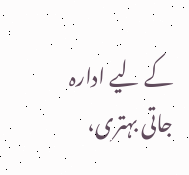کے لیے ادارہ جاتی بہتری،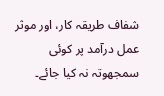شفاف طریقہ کار، اور موثر عمل درآمد پر کوئی سمجھوتہ نہ کیا جائے۔